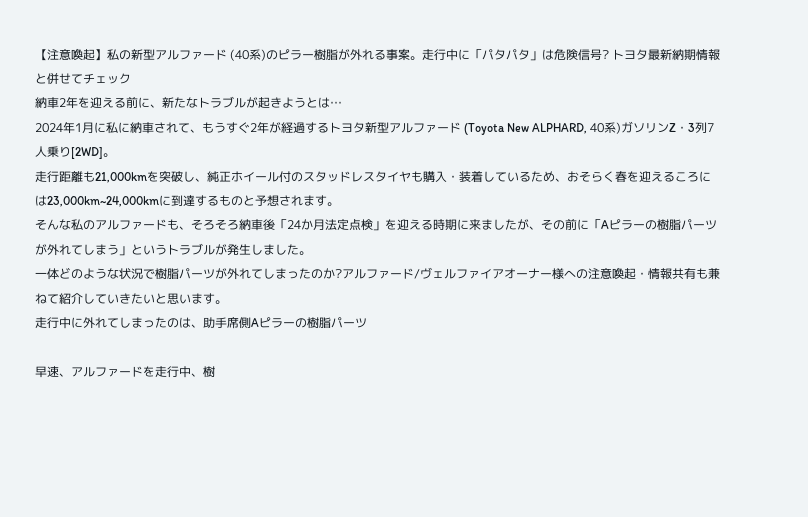【注意喚起】私の新型アルファード (40系)のピラー樹脂が外れる事案。走行中に「パタパタ」は危険信号? トヨタ最新納期情報と併せてチェック
納車2年を迎える前に、新たなトラブルが起きようとは…
2024年1月に私に納車されて、もうすぐ2年が経過するトヨタ新型アルファード (Toyota New ALPHARD, 40系)ガソリンZ・3列7人乗り[2WD]。
走行距離も21,000kmを突破し、純正ホイール付のスタッドレスタイヤも購入・装着しているため、おそらく春を迎えるころには23,000km~24,000kmに到達するものと予想されます。
そんな私のアルファードも、そろそろ納車後「24か月法定点検」を迎える時期に来ましたが、その前に「Aピラーの樹脂パーツが外れてしまう」というトラブルが発生しました。
一体どのような状況で樹脂パーツが外れてしまったのか?アルファード/ヴェルファイアオーナー様への注意喚起・情報共有も兼ねて紹介していきたいと思います。
走行中に外れてしまったのは、助手席側Aピラーの樹脂パーツ

早速、アルファードを走行中、樹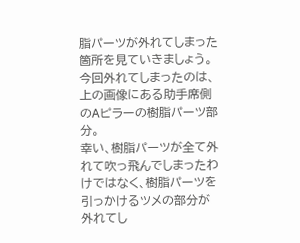脂パーツが外れてしまった箇所を見ていきましょう。
今回外れてしまったのは、上の画像にある助手席側のAピラーの樹脂パーツ部分。
幸い、樹脂パーツが全て外れて吹っ飛んでしまったわけではなく、樹脂パーツを引っかけるツメの部分が外れてし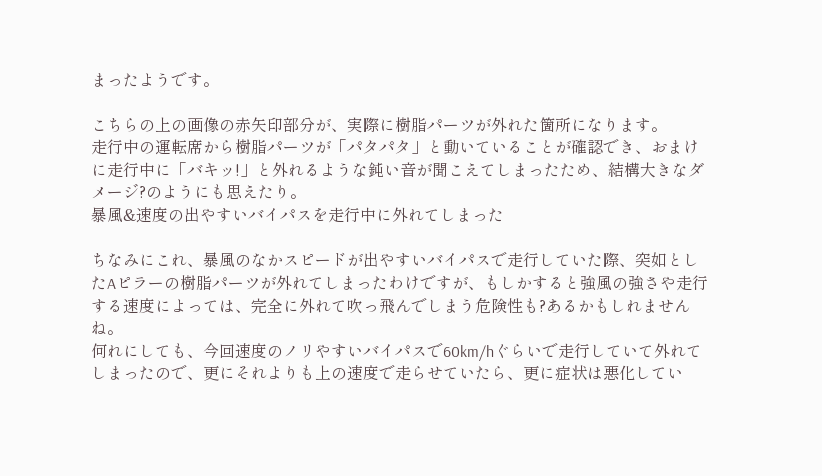まったようです。

こちらの上の画像の赤矢印部分が、実際に樹脂パーツが外れた箇所になります。
走行中の運転席から樹脂パーツが「パタパタ」と動いていることが確認でき、おまけに走行中に「バキッ!」と外れるような鈍い音が聞こえてしまったため、結構大きなダメージ?のようにも思えたり。
暴風&速度の出やすいバイパスを走行中に外れてしまった

ちなみにこれ、暴風のなかスピードが出やすいバイパスで走行していた際、突如としたAピラーの樹脂パーツが外れてしまったわけですが、もしかすると強風の強さや走行する速度によっては、完全に外れて吹っ飛んでしまう危険性も?あるかもしれませんね。
何れにしても、今回速度のノリやすいバイパスで60km/hぐらいで走行していて外れてしまったので、更にそれよりも上の速度で走らせていたら、更に症状は悪化してい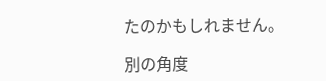たのかもしれません。

別の角度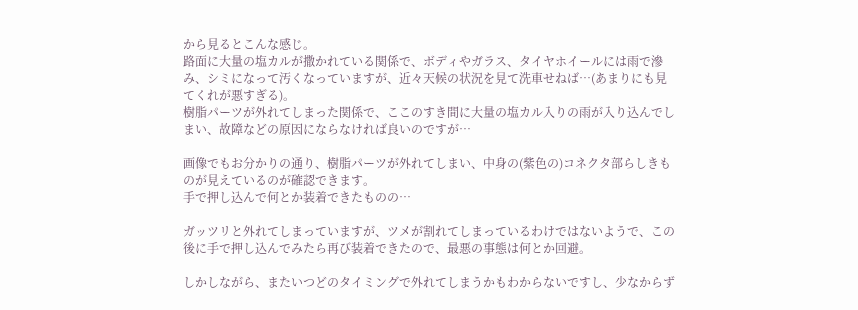から見るとこんな感じ。
路面に大量の塩カルが撒かれている関係で、ボディやガラス、タイヤホイールには雨で滲み、シミになって汚くなっていますが、近々天候の状況を見て洗車せねば…(あまりにも見てくれが悪すぎる)。
樹脂パーツが外れてしまった関係で、ここのすき間に大量の塩カル入りの雨が入り込んでしまい、故障などの原因にならなければ良いのですが…

画像でもお分かりの通り、樹脂パーツが外れてしまい、中身の(紫色の)コネクタ部らしきものが見えているのが確認できます。
手で押し込んで何とか装着できたものの…

ガッツリと外れてしまっていますが、ツメが割れてしまっているわけではないようで、この後に手で押し込んでみたら再び装着できたので、最悪の事態は何とか回避。

しかしながら、またいつどのタイミングで外れてしまうかもわからないですし、少なからず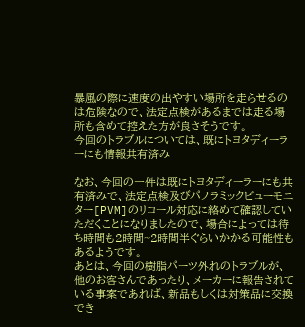暴風の際に速度の出やすい場所を走らせるのは危険なので、法定点検があるまでは走る場所も含めて控えた方が良さそうです。
今回のトラブルについては、既にトヨタディーラーにも情報共有済み

なお、今回の一件は既にトヨタディーラーにも共有済みで、法定点検及びパノラミックビューモニター[PVM]のリコール対応に絡めて確認していただくことになりましたので、場合によっては待ち時間も2時間~2時間半ぐらいかかる可能性もあるようです。
あとは、今回の樹脂パーツ外れのトラブルが、他のお客さんであったり、メーカーに報告されている事案であれば、新品もしくは対策品に交換でき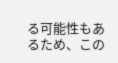る可能性もあるため、この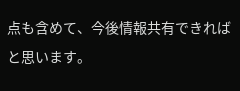点も含めて、今後情報共有できればと思います。